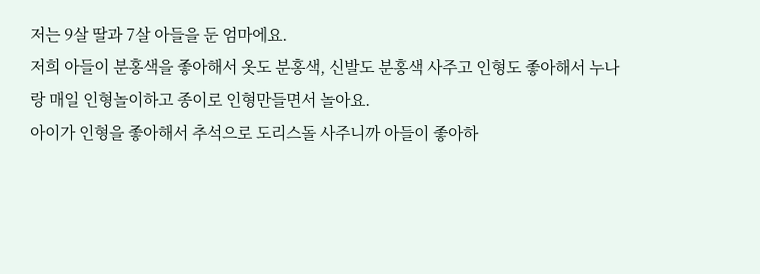저는 9살 딸과 7살 아들을 둔 엄마에요.
저희 아들이 분홍색을 좋아해서 옷도 분홍색, 신발도 분홍색 사주고 인형도 좋아해서 누나랑 매일 인형놀이하고 종이로 인형만들면서 놀아요.
아이가 인형을 좋아해서 추석으로 도리스돌 사주니까 아들이 좋아하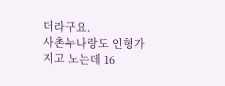더라구요.
사촌누나랑도 인형가지고 노는데 16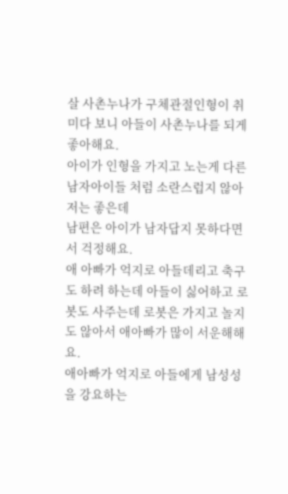살 사촌누나가 구체관절인형이 취미다 보니 아들이 사촌누나를 되게 좋아해요.
아이가 인형을 가지고 노는게 다른 남자아이들 처럼 소란스럽지 않아 저는 좋은데
남편은 아이가 남자답지 못하다면서 걱정해요.
애 아빠가 억지로 아들데리고 축구도 하려 하는데 아들이 싫어하고 로봇도 사주는데 로봇은 가지고 놀지도 않아서 애아빠가 많이 서운해해요.
애아빠가 억지로 아들에게 남성성을 강요하는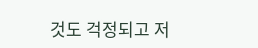것도 걱정되고 저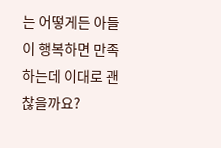는 어떻게든 아들이 행복하면 만족하는데 이대로 괜찮을까요?